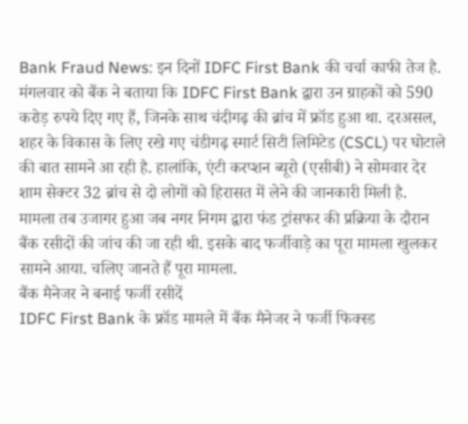Bank Fraud News: इन दिनों IDFC First Bank की चर्चा काफी तेज है. मंगलवार को बैंक ने बताया कि IDFC First Bank द्वारा उन ग्राहकों को 590 करोड़ रुपये दिए गए हैं, जिनके साथ चंदीगढ़ की ब्रांच में फ्रॉड हुआ था. दरअसल, शहर के विकास के लिए रखे गए चंडीगढ़ स्मार्ट सिटी लिमिटेड (CSCL) पर घोटाले की बात सामने आ रही है. हालांकि, एंटी करप्शन ब्यूरो (एसीबी) ने सोमवार देर शाम सेक्टर 32 ब्रांच से दो लोगों को हिरासत में लेने की जानकारी मिली है.
मामला तब उजागर हुआ जब नगर निगम द्वारा फंड ट्रांसफर की प्रक्रिया के दौरान बैंक रसीदों की जांच की जा रही थी. इसके बाद फर्जीवाड़े का पूरा मामला खुलकर सामने आया. चलिए जानते हैं पूरा मामला.
बैंक मैनेजर ने बनाई फर्जी रसीदें
IDFC First Bank के फ्रॉड मामले में बैंक मैनेजर ने फर्जी फिक्स्ड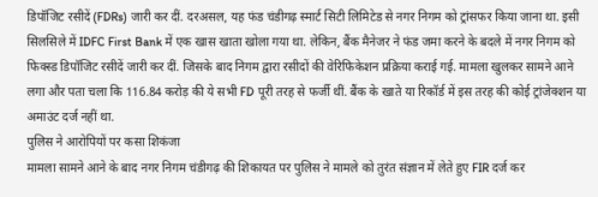डिपॉजिट रसीदें (FDRs) जारी कर दीं. दरअसल, यह फंड चंडीगढ़ स्मार्ट सिटी लिमिटेड से नगर निगम को ट्रांसफर किया जाना था. इसी सिलसिले में IDFC First Bank में एक खास खाता खोला गया था. लेकिन, बैंक मैनेजर ने फंड जमा करने के बदले में नगर निगम को फिक्स्ड डिपॉजिट रसीदें जारी कर दीं. जिसके बाद निगम द्वारा रसीदों की वेरिफिकेशन प्रक्रिया कराई गई. मामला खुलकर सामने आने लगा और पता चला कि 116.84 करोड़ की ये सभी FD पूरी तरह से फर्जी थीं. बैंक के खाते या रिकॉर्ड में इस तरह की कोई ट्रांजेक्शन या अमाउंट दर्ज नहीं था.
पुलिस ने आरोपियों पर कसा शिकंजा
मामला सामने आने के बाद नगर निगम चंडीगढ़ की शिकायत पर पुलिस ने मामले को तुरंत संज्ञान में लेते हुए FIR दर्ज कर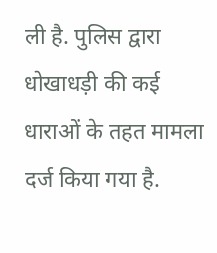ली है. पुलिस द्वारा धोखाधड़ी की कई धाराओं के तहत मामला दर्ज किया गया है.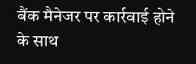बैंक मैनेजर पर कार्रवाई होने के साथ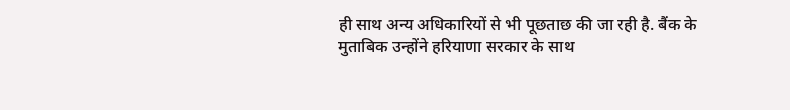ही साथ अन्य अधिकारियों से भी पूछताछ की जा रही है. बैंक के मुताबिक उन्होंने हरियाणा सरकार के साथ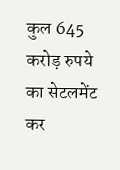कुल 645 करोड़ रुपये का सेटलमेंट कर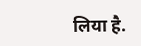लिया है.